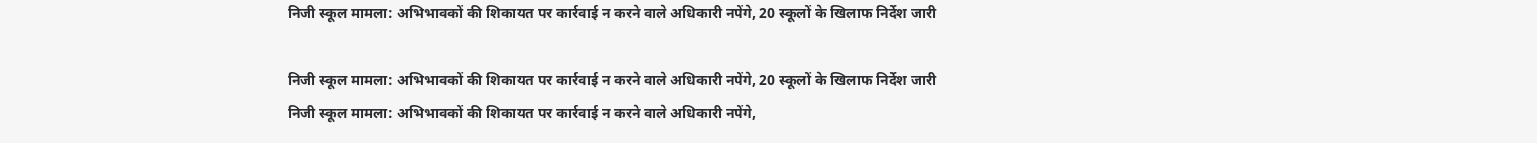निजी स्कूल मामला: अभिभावकों की शिकायत पर कार्रवाई न करने वाले अधिकारी नपेंगे, 20 स्कूलों के खिलाफ निर्देश जारी

निजी स्कूल मामला: अभिभावकों की शिकायत पर कार्रवाई न करने वाले अधिकारी नपेंगे, 20 स्कूलों के खिलाफ निर्देश जारी
निजी स्कूल मामला: अभिभावकों की शिकायत पर कार्रवाई न करने वाले अधिकारी नपेंगे,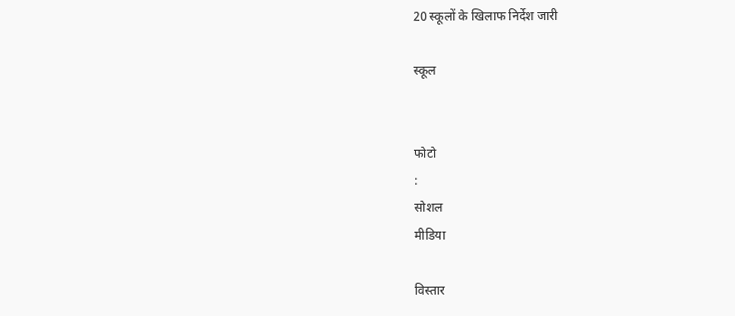20 स्कूलों के खिलाफ निर्देश जारी

स्कूल


फोटो
:
सोशल
मीडिया

विस्तार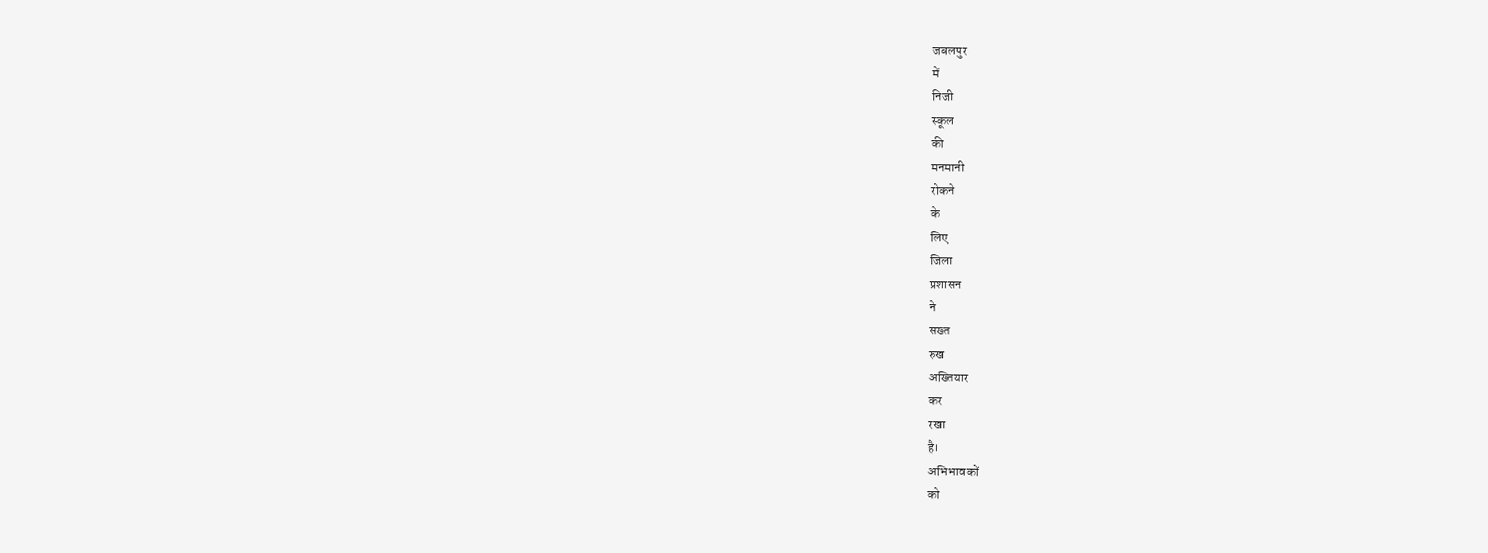जबलपुर
में
निजी
स्कूल
की
मनमानी
रोकने
के
लिए
जिला
प्रशासन
ने
सख्त
रुख
अख्तियार
कर
रखा
है।
अभिभावकों
को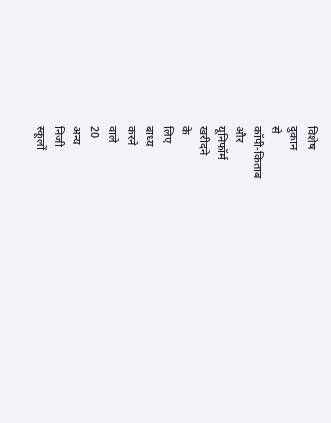विशेष
दुकान
से
कॉपी-किताब
और
यूनिफॉर्म
खरीदने
के
लिए
बाध्य
करने
वाले
20
अन्य
निजी
स्कूलों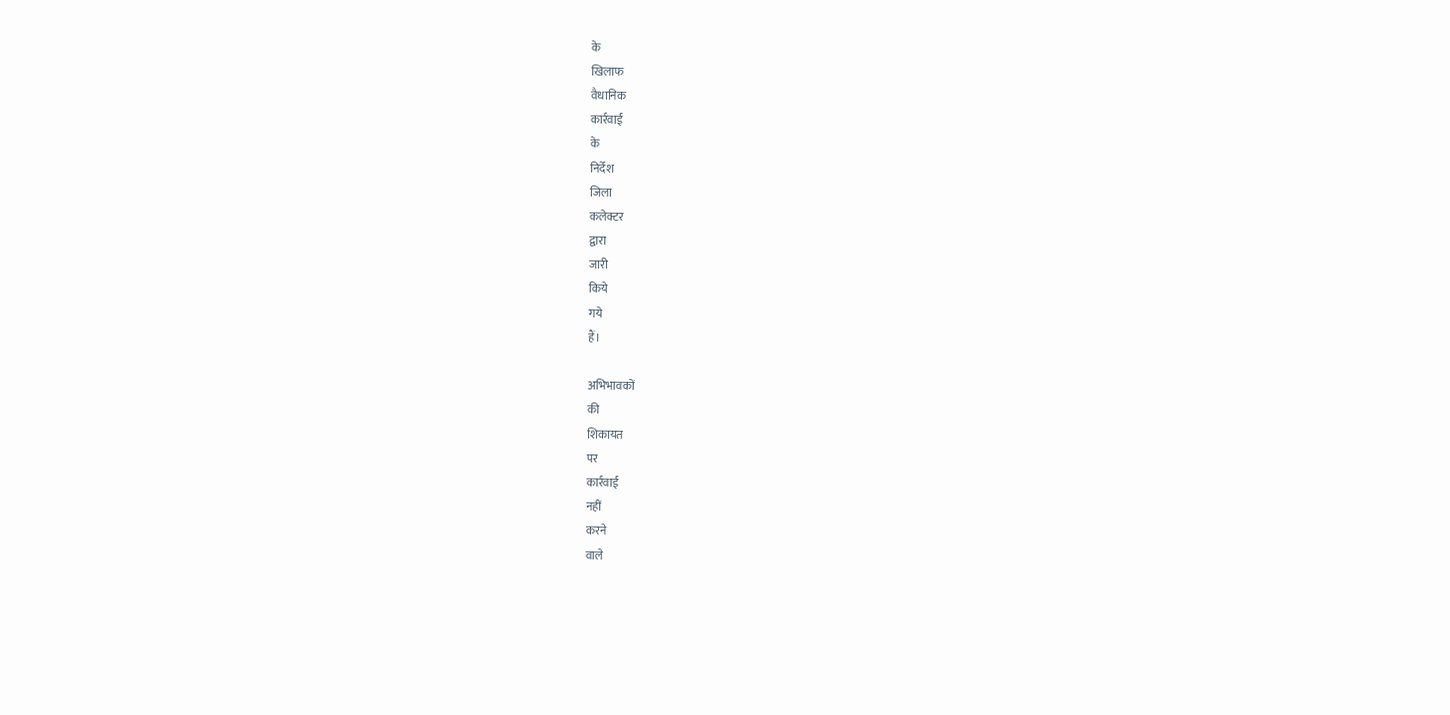के
खिलाफ
वैधानिक
कार्रवाई
के
निर्देश
जिला
कलेक्टर
द्वारा
जारी
किये
गये
हैं।

अभिभावकों
की
शिकायत
पर
कार्रवाई
नहीं
करने
वाले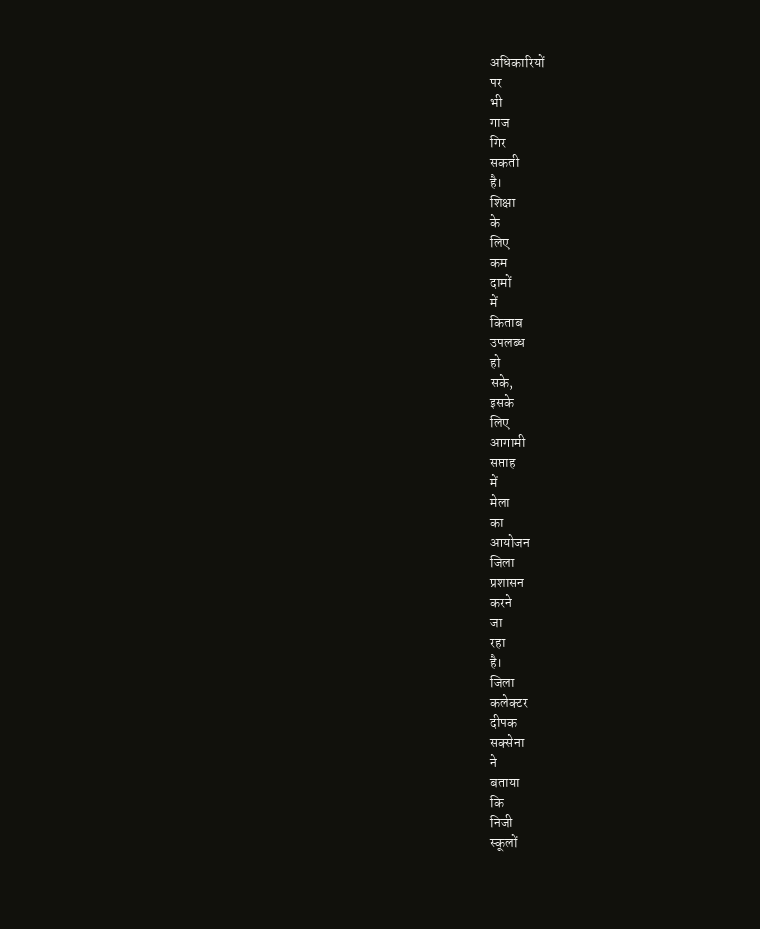अधिकारियों
पर
भी
गाज
गिर
सकती
है।
शिक्षा
के
लिए
कम
दामों
में
किताब
उपलब्ध
हो
सके,
इसके
लिए
आगामी
सप्ताह
में
मेला
का
आयोजन
जिला
प्रशासन
करने
जा
रहा
है।
जिला
कलेक्टर
दीपक
सक्सेना
ने
बताया
कि
निजी
स्कूलों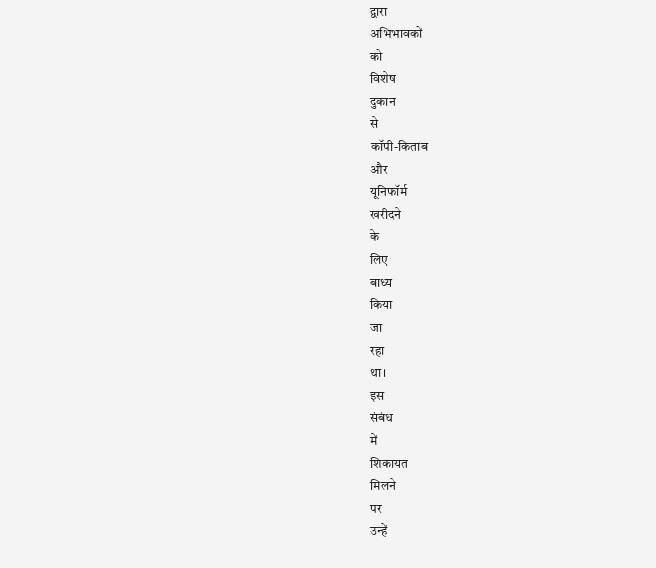द्वारा
अभिभावकों
को
विशेष
दुकान
से
कॉपी-किताब
और
यूनिफॉर्म
खरीदने
के
लिए
बाध्य
किया
जा
रहा
था।
इस
संबंध
में
शिकायत
मिलने
पर
उन्हें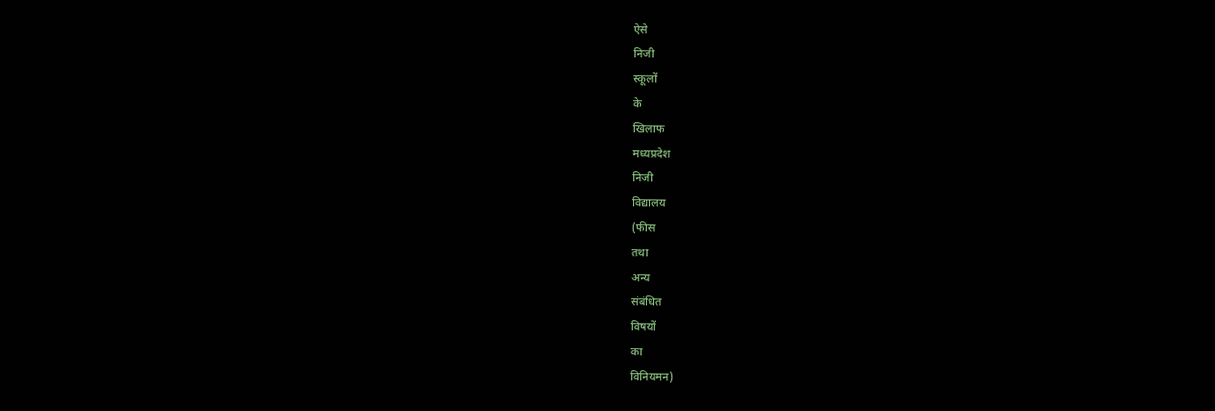ऐसे
निजी
स्कूलों
के
खिलाफ
मध्यप्रदेश
निजी
विद्यालय
(फीस
तथा
अन्य
संबंधित
विषयों
का
विनियमन)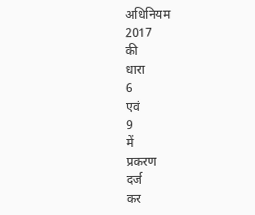अधिनियम
2017
की
धारा
6
एवं
9
में
प्रकरण
दर्ज
कर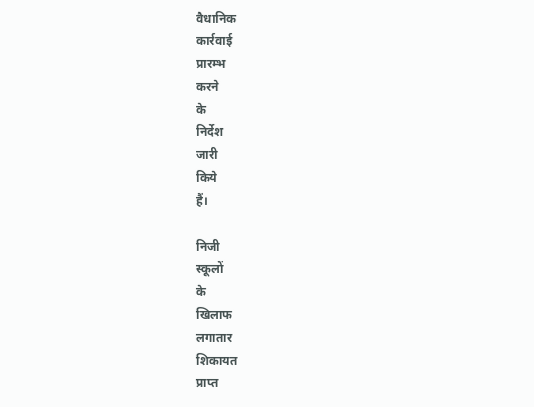वैधानिक
कार्रवाई
प्रारम्भ
करने
के
निर्देश
जारी
किये
हैं।

निजी
स्कूलों
के
खिलाफ
लगातार
शिकायत
प्राप्त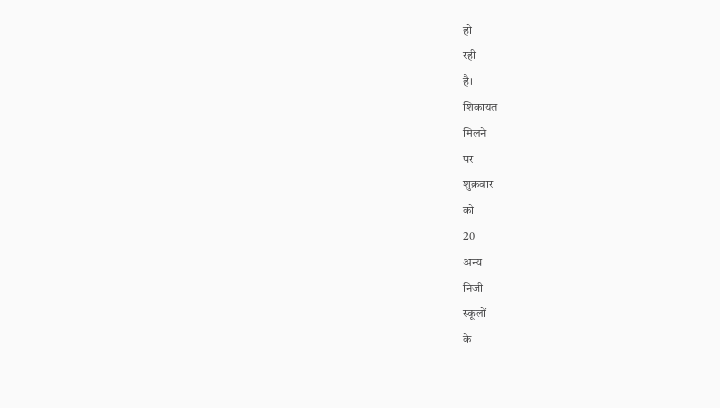हो
रही
है।
शिकायत
मिलने
पर
शुक्रवार
को
20
अन्य
निजी
स्कूलों
के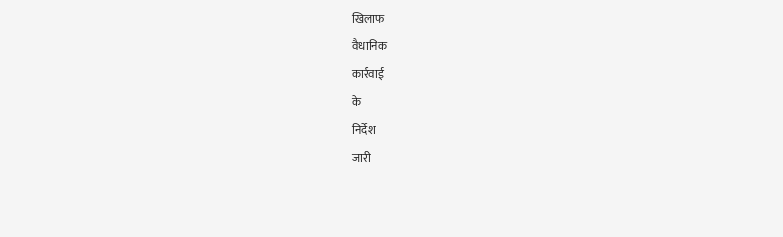खिलाफ
वैधानिक
कार्रवाई
के
निर्देश
जारी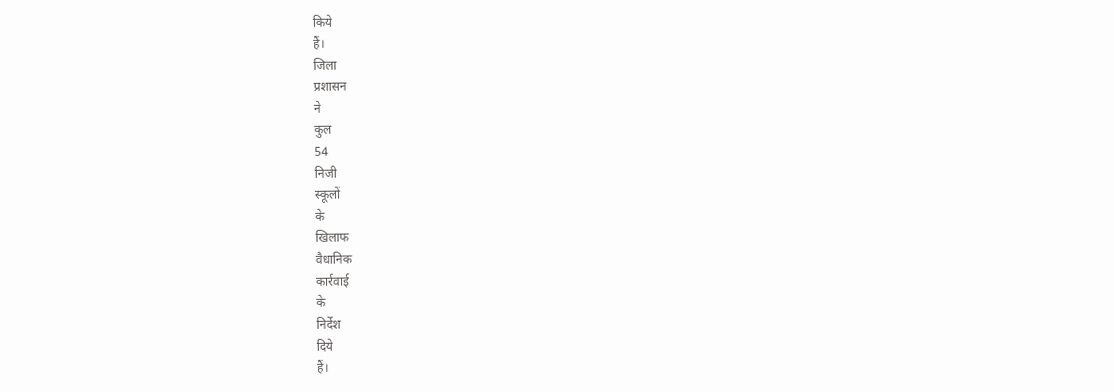किये
हैं।
जिला
प्रशासन
ने
कुल
54
निजी
स्कूलों
के
खिलाफ
वैधानिक
कार्रवाई
के
निर्देश
दिये
हैं।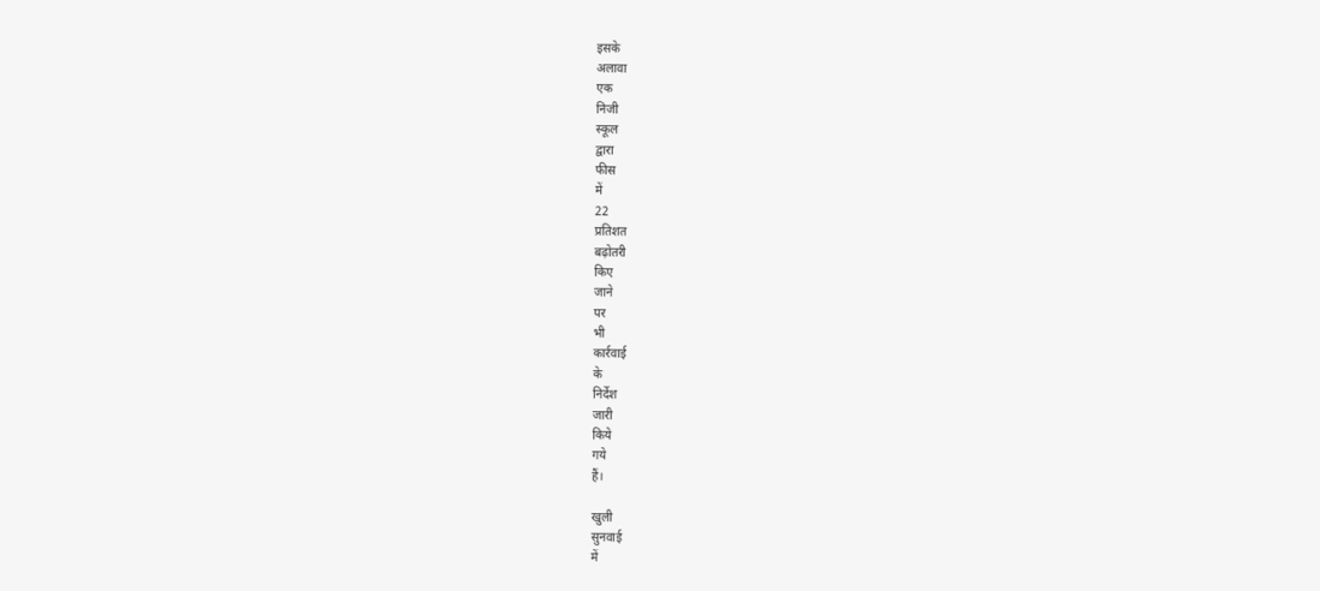इसके
अलावा
एक
निजी
स्कूल
द्वारा
फीस
में
22
प्रतिशत
बढ़ोतरी
किए
जाने
पर
भी
कार्रवाई
के
निर्देश
जारी
किये
गये
हैं।

खुली
सुनवाई
में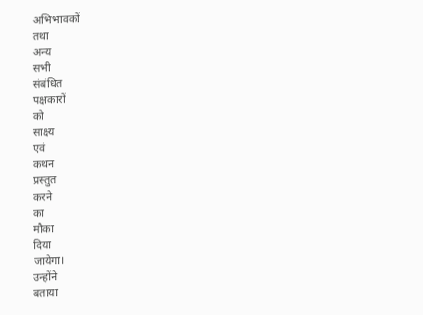अभिभावकों
तथा
अन्य
सभी
संबंधित
पक्षकारों
को
साक्ष्य
एवं
कथन
प्रस्तुत
करने
का
मौका
दिया
जायेगा।
उन्होंने
बताया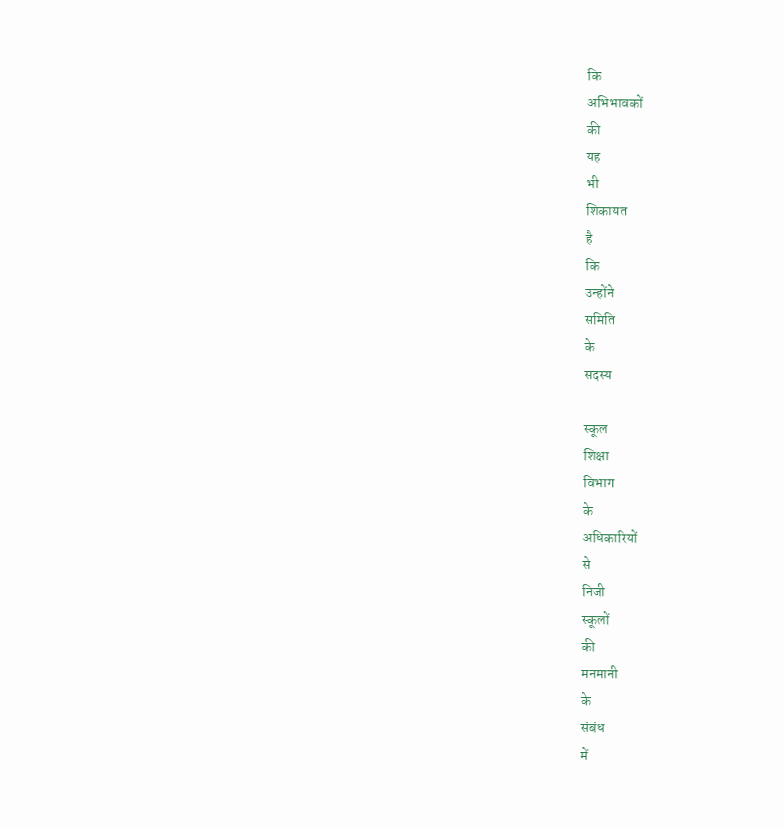कि
अभिभावकों
की
यह
भी
शिकायत
है
कि
उन्होंने
समिति
के
सदस्य

स्कूल
शिक्षा
विभाग
के
अधिकारियों
से
निजी
स्कूलों
की
मनमानी
के
संबंध
में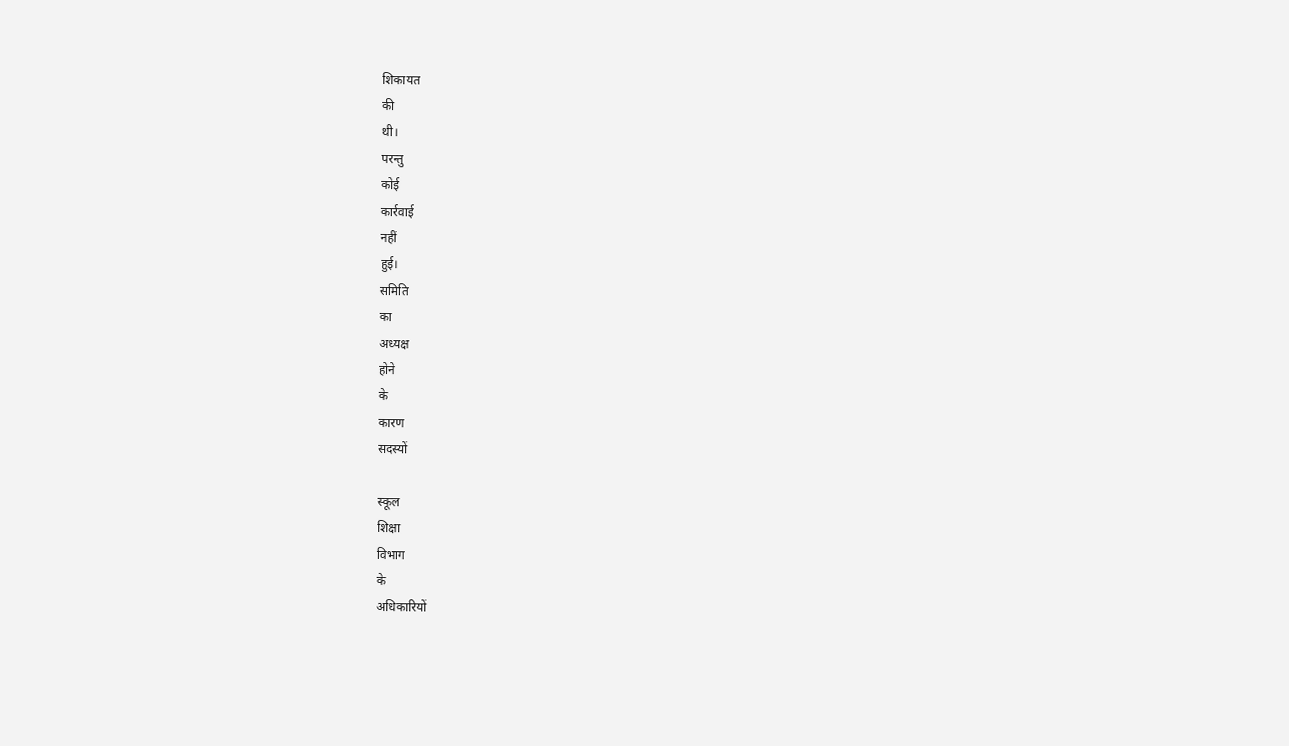शिकायत
की
थी।
परन्तु
कोई
कार्रवाई
नहीं
हुई।
समिति
का
अध्यक्ष
होने
के
कारण
सदस्यों

स्कूल
शिक्षा
विभाग
के
अधिकारियों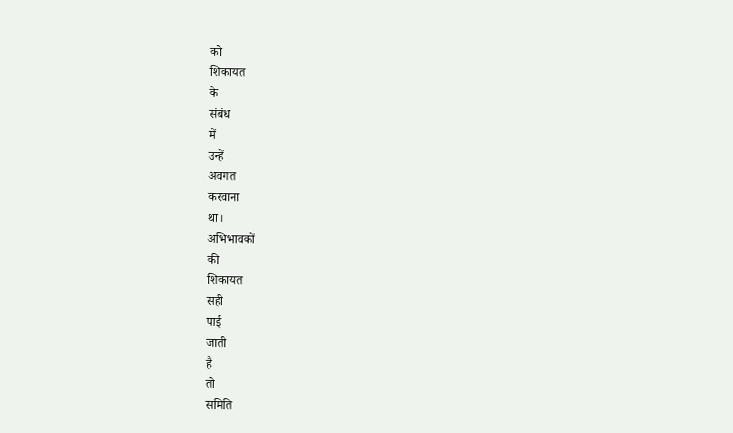को
शिकायत
के
संबंध
में
उन्हें
अवगत
करवाना
था।
अभिभावकों
की
शिकायत
सही
पाई
जाती
है
तो
समिति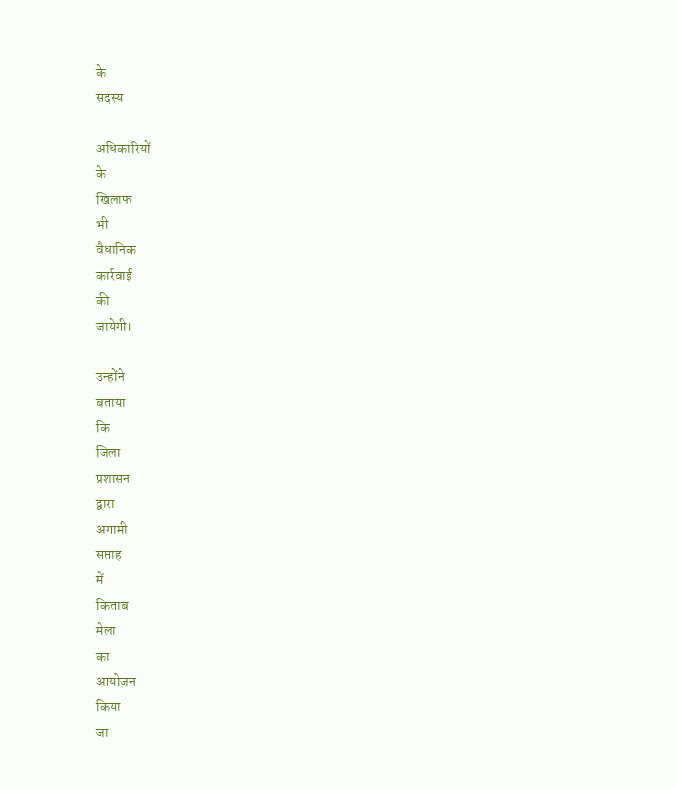के
सदस्य

अधिकारियों
के
खिलाफ
भी
वैधानिक
कार्रवाई
की
जायेगी।

उन्होंने
बताया
कि
जिला
प्रशासन
द्वारा
अगामी
सप्ताह
में
किताब
मेला
का
आयोजन
किया
जा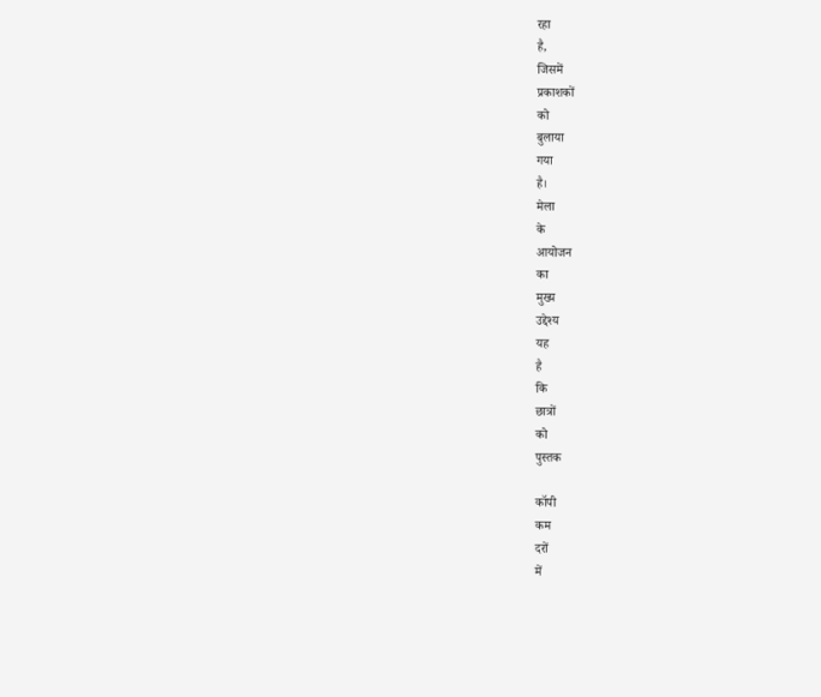रहा
है,
जिसमें
प्रकाशकों
को
बुलाया
गया
है।
मेला
के
आयोजन
का
मुख्य
उद्देश्य
यह
है
कि
छात्रों
को
पुस्तक

कॉपी
कम
दरों
में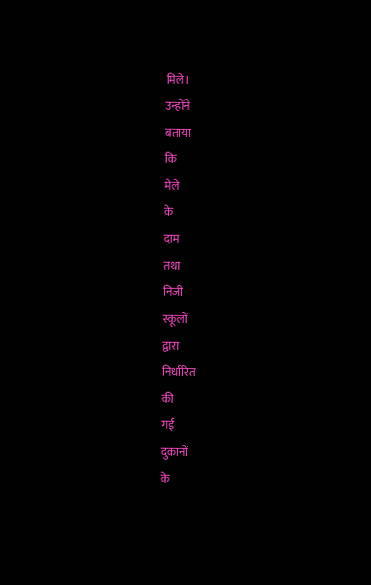मिले।
उन्होंने
बताया
कि
मेले
के
दाम
तथा
निजी
स्कूलों
द्वारा
निर्धारित
की
गई
दुकानों
के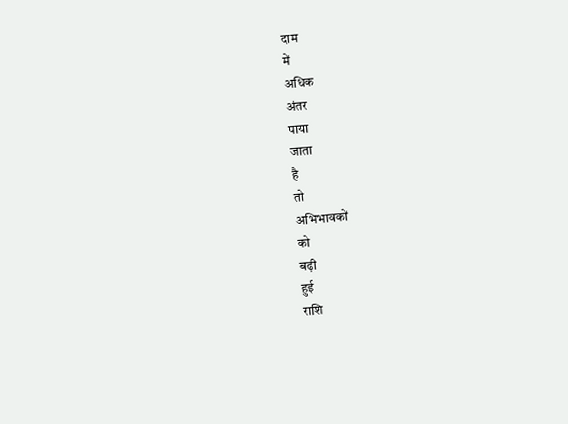दाम
में
अधिक
अंतर
पाया
जाता
है
तो
अभिभावकों
को
बढ़ी
हुई
राशि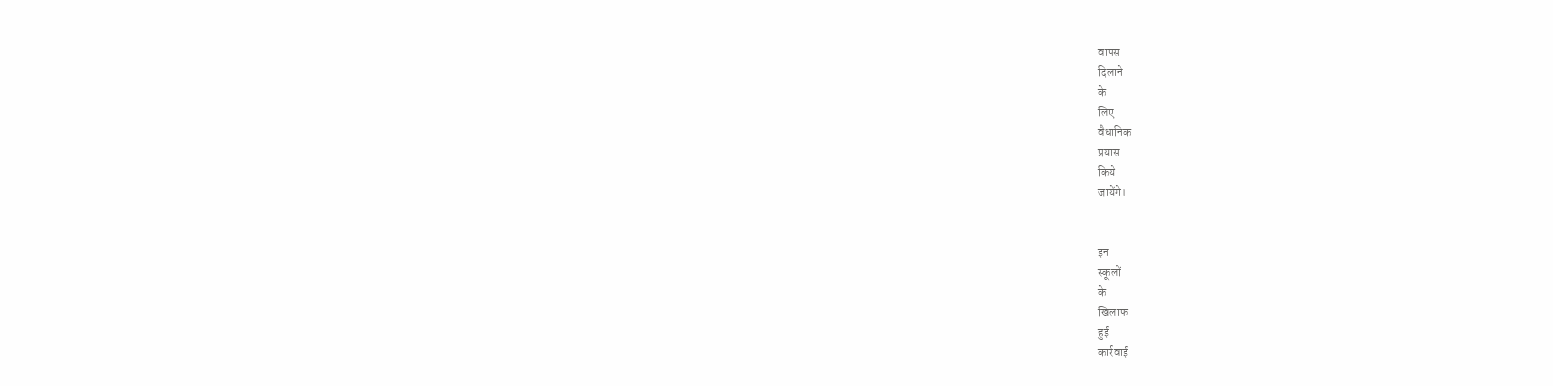वापस
दिलाने
के
लिए
वैधानिक
प्रयास
किये
जायेंगे।


इन
स्कूलों
के
खिलाफ
हुई
कार्रवाई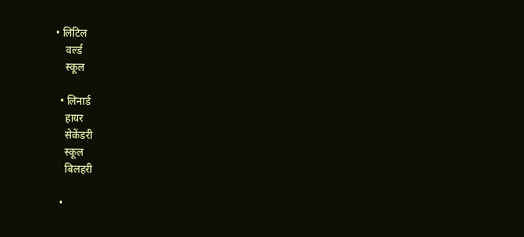• लिटिल
    वर्ल्ड
    स्कूल

  • लिनार्ड
    हायर
    सेकेंडरी
    स्कूल
    बिलहरी

  •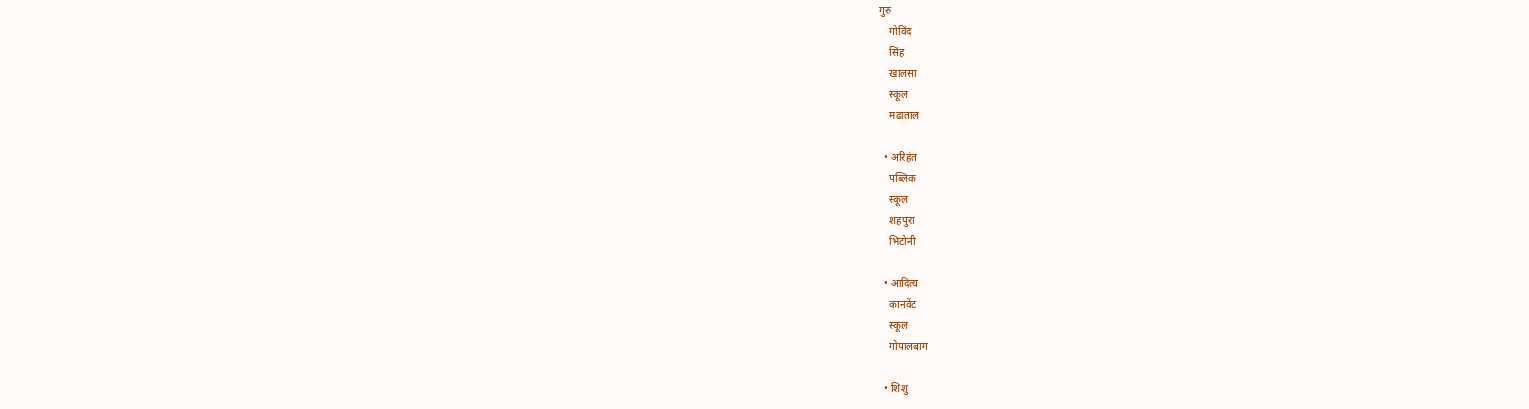गुरु
    गोविंद
    सिंह
    खालसा
    स्कूल
    मढाताल

  • अरिहंत
    पब्लिक
    स्कूल
    शहपुरा
    भिटोनी

  • आदित्य
    कानवेंट
    स्कूल
    गोपालबाग

  • शिशु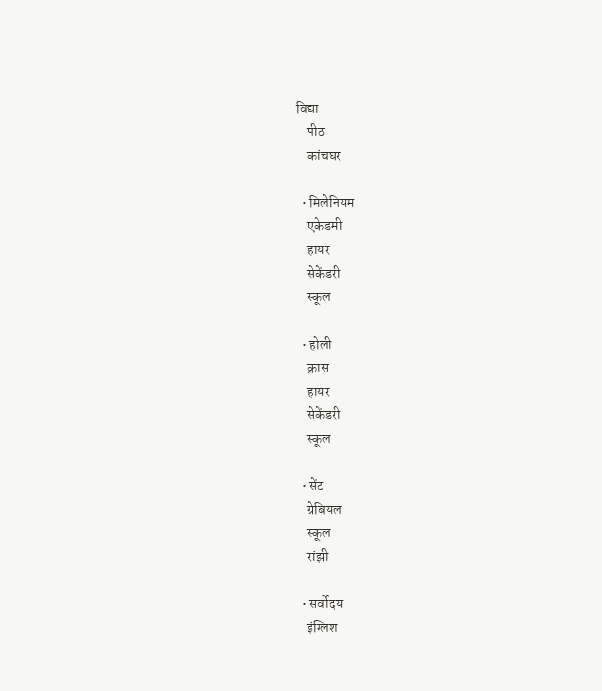विद्या
    पीठ
    कांचघर

  • मिलेनियम
    एकेडमी
    हायर
    सेकेंडरी
    स्कूल

  • होली
    क्रास
    हायर
    सेकेंडरी
    स्कूल

  • सेंट
    ग्रेबियल
    स्कूल
    रांझी

  • सर्वोदय
    इंग्लिश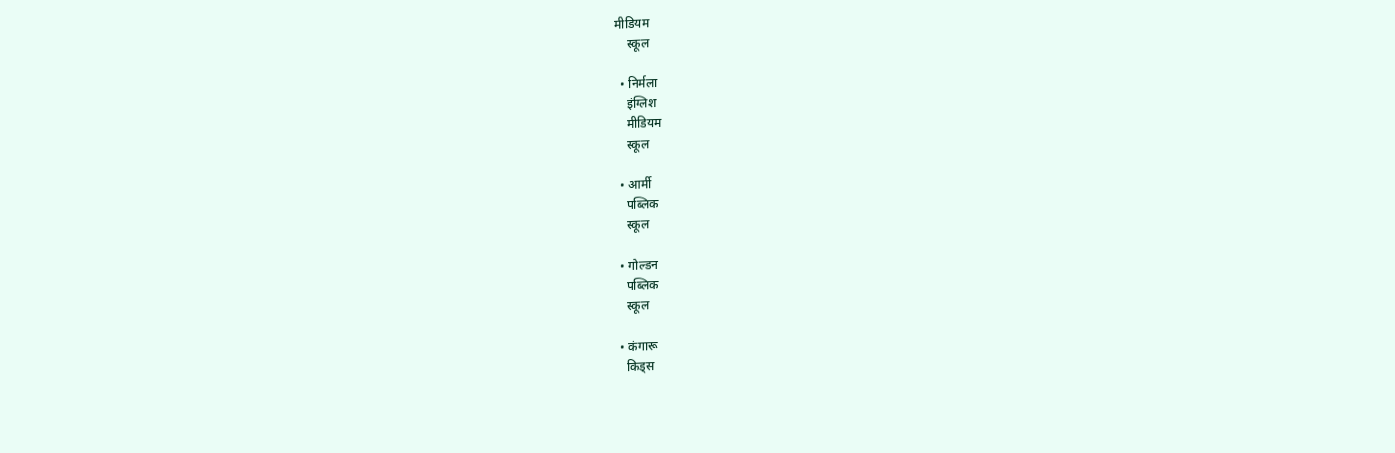मीडियम
    स्कूल

  • निर्मला
    इंग्लिश
    मीडियम
    स्कूल

  • आर्मी
    पब्लिक
    स्कूल

  • गोल्डन
    पब्लिक
    स्कूल

  • कंगारू
    किड्स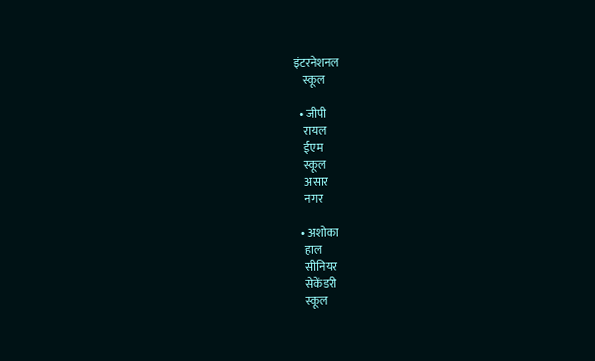इंटरनेशनल
    स्कूल

  • जीपी
    रायल
    ईएम
    स्कूल
    असार
    नगर

  • अशोका
    हाल
    सीनियर
    सेकेंडरी
    स्कूल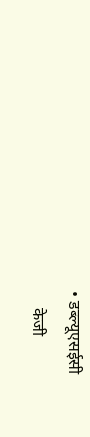• डब्ल्यूएसईसी
    केजी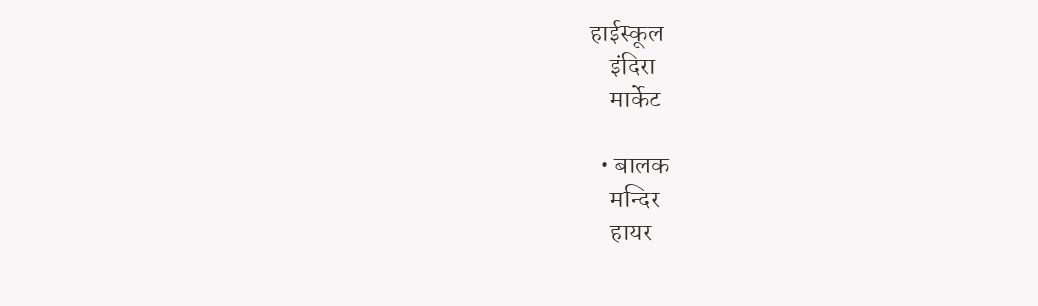हाईस्कूल
    इंदिरा
    मार्केट

  • बालक
    मन्दिर
    हायर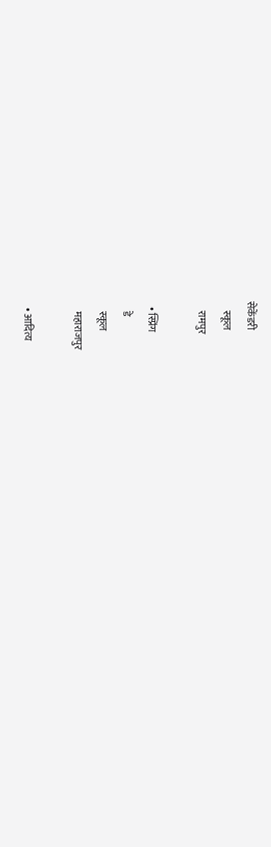सेकेंडरी
    स्कूल
    रामपुर

  • स्प्रिंग
    डे
    स्कूल
    महाराजपुर

  • आदित्य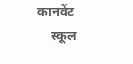कानवेंट
    स्कूल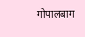गोपालबाग